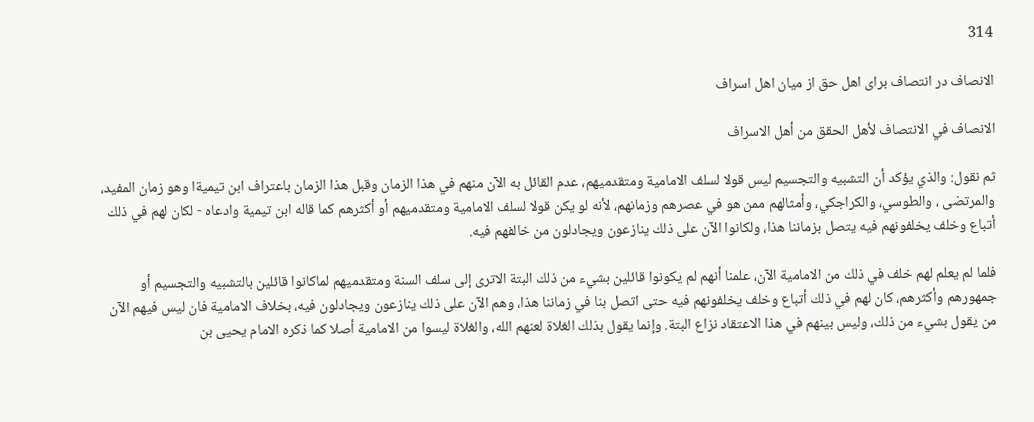314

الانصاف در انتصاف برای اهل حق از میان اهل اسراف

الانصاف في الانتصاف لأهل الحقق من أهل الاسراف

ثم نقول: والذي يؤكد أن التشبيه والتجسيم ليس قولا لسلف الامامية ومتقدميهم، عدم القائل به الآن منهم في هذا الزمان وقبل هذا الزمان باعتراف ابن تيميةا وهو زمان المفيد، والمرتضى ، والطوسي، والكراجكي، وأمثالهم ممن هو في عصرهم وزمانهم، لأنه لو يكن قولا لسلف الامامية ومتقدميهم أو أكثرهم كما قاله ابن تيمية وادعاه - لكان لهم في ذلك أتباع وخلف يخلفونهم فيه يتصل بزماننا هذا، ولكانوا الآن على ذلك ينازعون ويجادلون من خالفهم فيه.

فلما لم يعلم لهم خلف في ذلك من الامامية الآن، علمنا أنهم لم يكونوا قائلين بشيء من ذلك البتة الاترى إلى سلف السنة ومتقدميهم لماكانوا قائلين بالتشبيه والتجسيم أو جمهورهم وأكثرهم، كان لهم في ذلك أتباع وخلف يخلفونهم فيه حتى اتصل بنا في زماننا هذا، وهم الآن على ذلك ينازعون ويجادلون فيه، بخلاف الامامية فان ليس فيهم الآن من يقول بشيء من ذلك، وليس بينهم في هذا الاعتقاد نزاع البتة. وإنما يقول بذلك الغلاة لعنهم الله، والغلاة ليسوا من الامامية أصلا كما ذكره الامام يحيى بن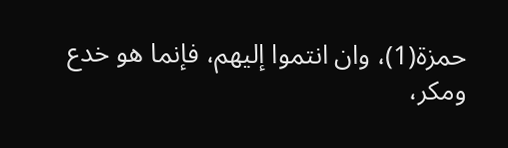حمزة(1)، وان انتموا إليهم، فإنما هو خدع ومكر،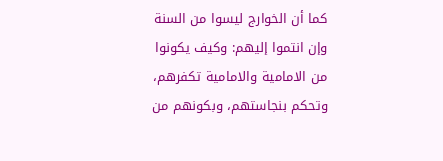كما أن الخوارج ليسوا من السنة وإن انتموا إليهم: وكيف يكونوا من الامامية والامامية تكفرهم، وتحكم بنجاستهم، وبكونهم من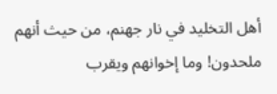أهل التخليد في نار جهنم، من حيث أنهم ملحدون! وما إخوانهم ويقرب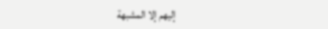إليهم إلا المشبهة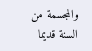والمجسمة من السنة قديما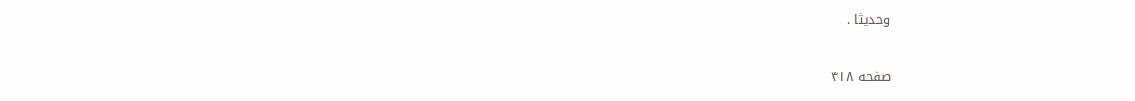وحديثا .

صفحه ۴۱۸